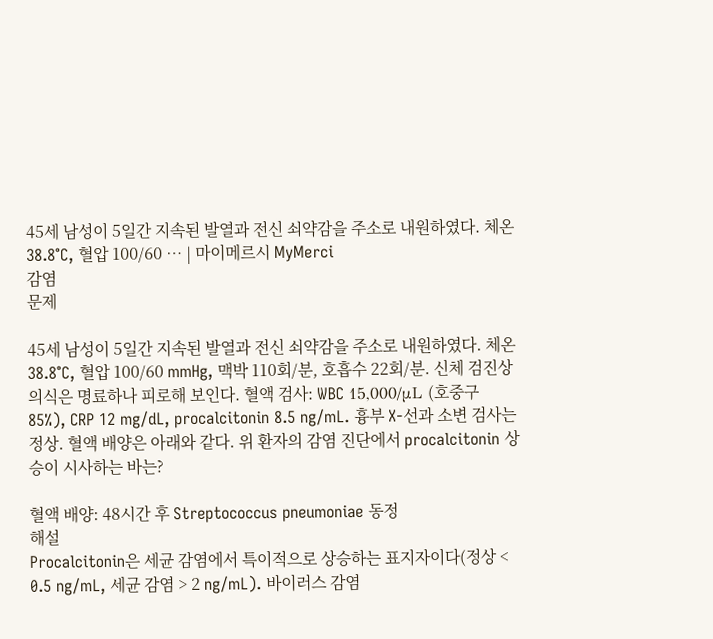45세 남성이 5일간 지속된 발열과 전신 쇠약감을 주소로 내원하였다. 체온 38.8°C, 혈압 100/60 … | 마이메르시 MyMerci
감염
문제

45세 남성이 5일간 지속된 발열과 전신 쇠약감을 주소로 내원하였다. 체온 38.8°C, 혈압 100/60 mmHg, 맥박 110회/분, 호흡수 22회/분. 신체 검진상 의식은 명료하나 피로해 보인다. 혈액 검사: WBC 15,000/μL (호중구 85%), CRP 12 mg/dL, procalcitonin 8.5 ng/mL. 흉부 X-선과 소변 검사는 정상. 혈액 배양은 아래와 같다. 위 환자의 감염 진단에서 procalcitonin 상승이 시사하는 바는?

혈액 배양: 48시간 후 Streptococcus pneumoniae 동정
해설
Procalcitonin은 세균 감염에서 특이적으로 상승하는 표지자이다(정상 < 0.5 ng/mL, 세균 감염 > 2 ng/mL). 바이러스 감염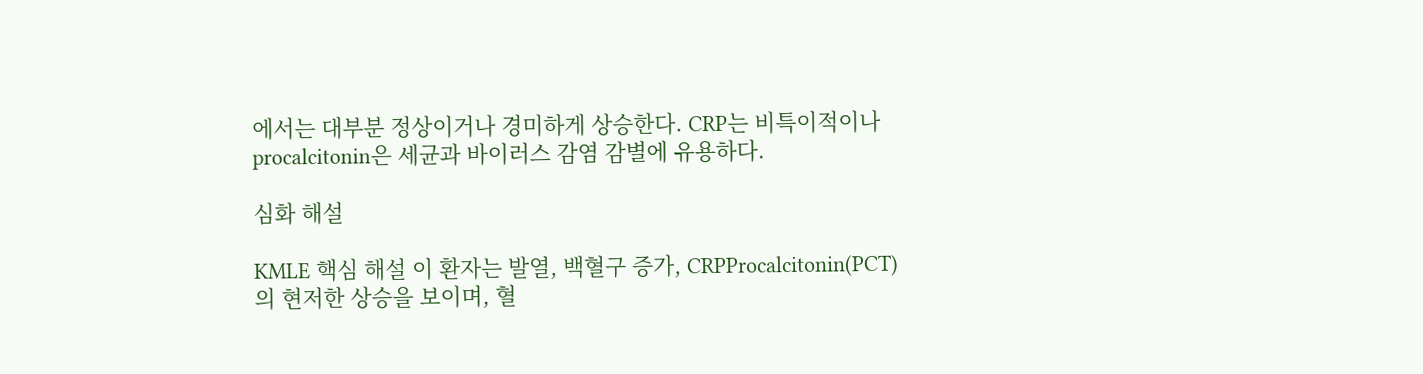에서는 대부분 정상이거나 경미하게 상승한다. CRP는 비특이적이나 procalcitonin은 세균과 바이러스 감염 감별에 유용하다.

심화 해설

KMLE 핵심 해설 이 환자는 발열, 백혈구 증가, CRPProcalcitonin(PCT)의 현저한 상승을 보이며, 혈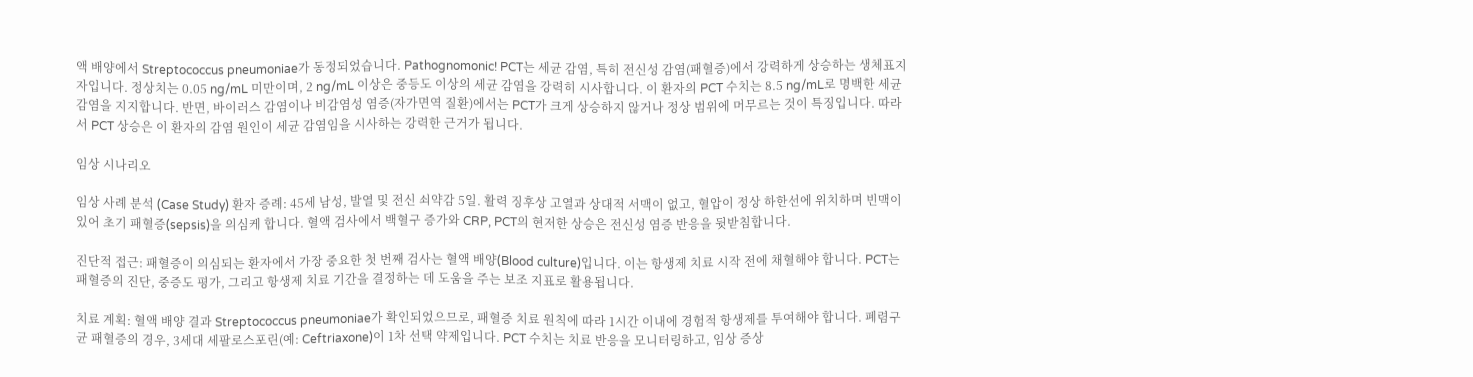액 배양에서 Streptococcus pneumoniae가 동정되었습니다. Pathognomonic! PCT는 세균 감염, 특히 전신성 감염(패혈증)에서 강력하게 상승하는 생체표지자입니다. 정상치는 0.05 ng/mL 미만이며, 2 ng/mL 이상은 중등도 이상의 세균 감염을 강력히 시사합니다. 이 환자의 PCT 수치는 8.5 ng/mL로 명백한 세균 감염을 지지합니다. 반면, 바이러스 감염이나 비감염성 염증(자가면역 질환)에서는 PCT가 크게 상승하지 않거나 정상 범위에 머무르는 것이 특징입니다. 따라서 PCT 상승은 이 환자의 감염 원인이 세균 감염임을 시사하는 강력한 근거가 됩니다.

임상 시나리오

임상 사례 분석 (Case Study) 환자 증례: 45세 남성, 발열 및 전신 쇠약감 5일. 활력 징후상 고열과 상대적 서맥이 없고, 혈압이 정상 하한선에 위치하며 빈맥이 있어 초기 패혈증(sepsis)을 의심케 합니다. 혈액 검사에서 백혈구 증가와 CRP, PCT의 현저한 상승은 전신성 염증 반응을 뒷받침합니다.

진단적 접근: 패혈증이 의심되는 환자에서 가장 중요한 첫 번째 검사는 혈액 배양(Blood culture)입니다. 이는 항생제 치료 시작 전에 채혈해야 합니다. PCT는 패혈증의 진단, 중증도 평가, 그리고 항생제 치료 기간을 결정하는 데 도움을 주는 보조 지표로 활용됩니다.

치료 계획: 혈액 배양 결과 Streptococcus pneumoniae가 확인되었으므로, 패혈증 치료 원칙에 따라 1시간 이내에 경험적 항생제를 투여해야 합니다. 폐렴구균 패혈증의 경우, 3세대 세팔로스포린(예: Ceftriaxone)이 1차 선택 약제입니다. PCT 수치는 치료 반응을 모니터링하고, 임상 증상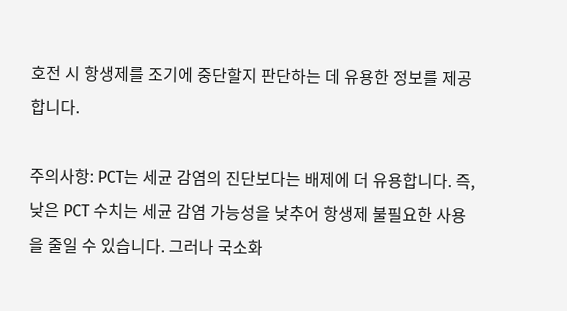호전 시 항생제를 조기에 중단할지 판단하는 데 유용한 정보를 제공합니다.

주의사항: PCT는 세균 감염의 진단보다는 배제에 더 유용합니다. 즉, 낮은 PCT 수치는 세균 감염 가능성을 낮추어 항생제 불필요한 사용을 줄일 수 있습니다. 그러나 국소화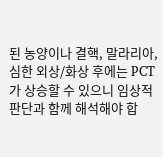된 농양이나 결핵, 말라리아, 심한 외상/화상 후에는 PCT가 상승할 수 있으니 임상적 판단과 함께 해석해야 합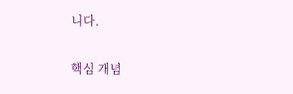니다.

핵심 개념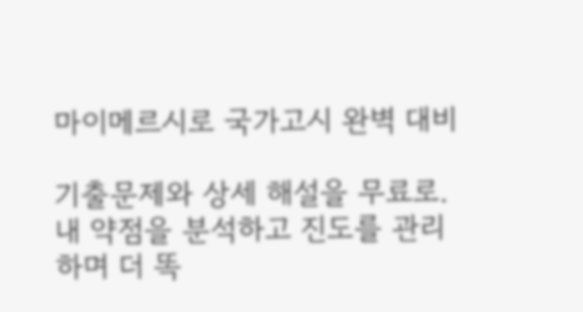마이메르시로 국가고시 완벽 대비

기출문제와 상세 해설을 무료로. 내 약점을 분석하고 진도를 관리하며 더 똑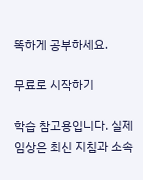똑하게 공부하세요.

무료로 시작하기

학습 참고용입니다. 실제 임상은 최신 지침과 소속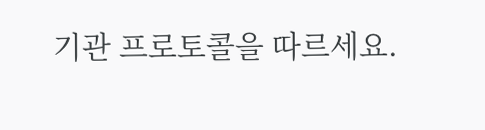기관 프로토콜을 따르세요.